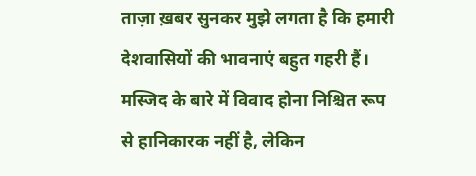ताज़ा ख़बर सुनकर मुझे लगता है कि हमारी देशवासियों की भावनाएं बहुत गहरी हैं। मस्जिद के बारे में विवाद होना निश्चित रूप से हानिकारक नहीं है, लेकिन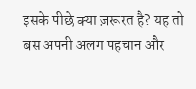इसके पीछे क्या ज़रूरत है? यह तो बस अपनी अलग पहचान और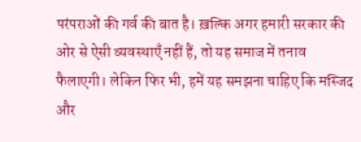परंपराओं की गर्व की बात है। ख़ल्कि अगर हमारी सरकार की ओर से ऐसी व्यवस्थाएँ नहीं हैं, तो यह समाज में तनाव फैलाएगी। लेकिन फिर भी, हमें यह समझना चाहिए कि मस्जिद और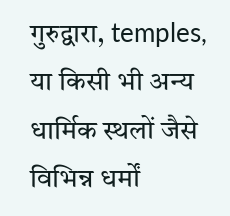गुरुद्वारा, temples, या किसी भी अन्य धार्मिक स्थलों जैसे विभिन्न धर्मों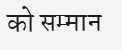को सम्मान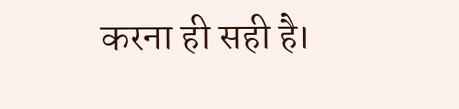करना ही सही है।